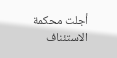أجلت محكمة الاستئناف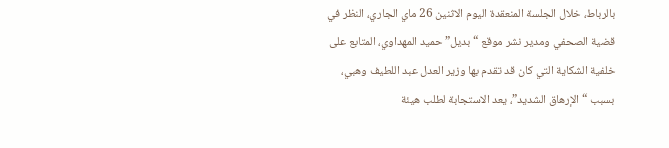بالرباط، خلال الجلسة المنعقدة اليوم الاثنين 26 ماي الجاري، النظر في قضية الصحفي ومدير نشر موقع “بديل” حميد المهداوي، المتابع على خلفية الشكاية التي كان قد تقدم بها وزير العدل عبد اللطيف وهبي، بسبب “الإرهاق الشديد”، يعد الاستجابة لطلب هيئة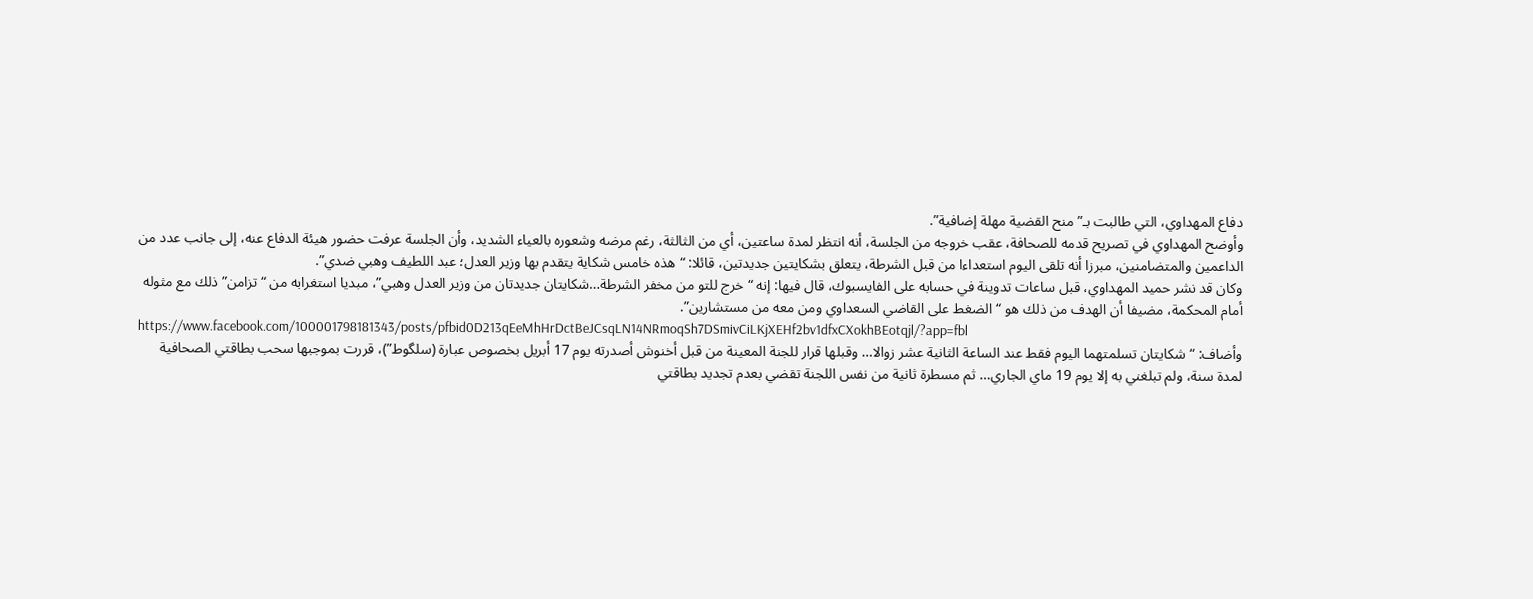دفاع المهداوي، التي طالبت بـ”منح القضية مهلة إضافية”.
وأوضح المهداوي في تصريح قدمه للصحافة، عقب خروجه من الجلسة، أنه انتظر لمدة ساعتين، أي من الثالثة، رغم مرضه وشعوره بالعياء الشديد، وأن الجلسة عرفت حضور هيئة الدفاع عنه، إلى جانب عدد من الداعمين والمتضامنين، مبرزا أنه تلقى اليوم استعداءا من قبل الشرطة، يتعلق بشكايتين جديدتين، قائلا: “هذه خامس شكاية يتقدم بها وزير العدل؛ عبد اللطيف وهبي ضدي”.
وكان قد نشر حميد المهداوي، قبل ساعات تدوينة في حسابه على الفايسبوك، قال فيها: إنه “خرج للتو من مخفر الشرطة…شكايتان جديدتان من وزير العدل وهبي”، مبديا استغرابه من “تزامن” ذلك مع مثوله أمام المحكمة، مضيفا أن الهدف من ذلك هو “الضغط على القاضي السعداوي ومن معه من مستشارين”.
https://www.facebook.com/100001798181343/posts/pfbid0D213qEeMhHrDctBeJCsqLN14NRmoqSh7DSmivCiLKjXEHf2bv1dfxCXokhBEotqjl/?app=fbl
وأضاف: “شكايتان تسلمتهما اليوم فقط عند الساعة الثانية عشر زوالا… وقبلها قرار للجنة المعينة من قبل أخنوش أصدرته يوم 17 أبريل بخصوص عبارة (سلگوط”)، قررت بموجبها سحب بطاقتي الصحافية لمدة سنة، ولم تبلغني به إلا يوم 19 ماي الجاري… ثم مسطرة ثانية من نفس اللجنة تقضي بعدم تجديد بطاقتي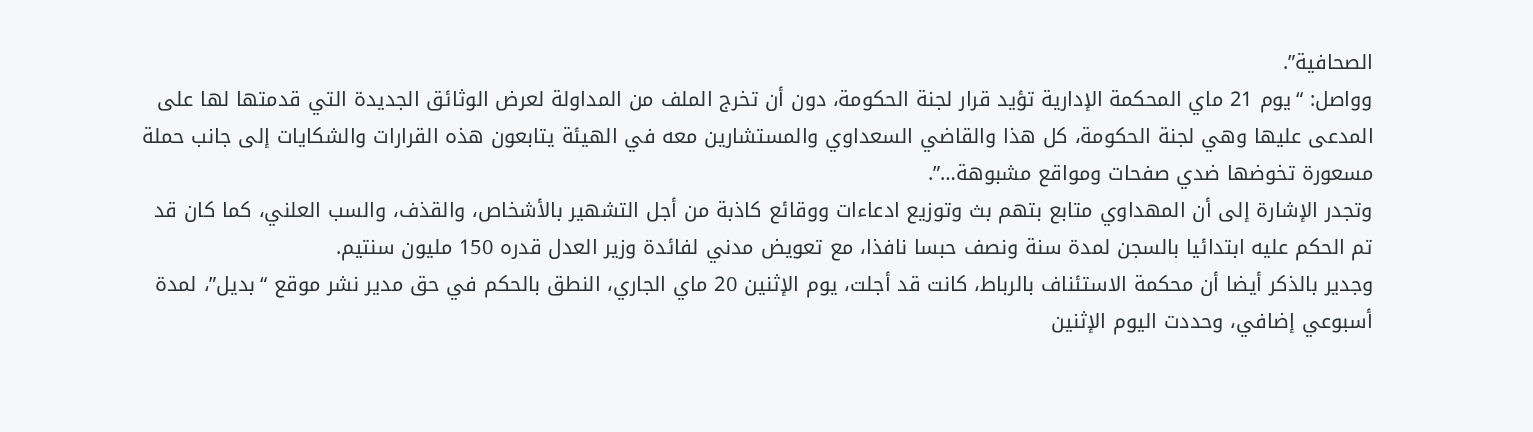الصحافية”.
وواصل: “يوم 21 ماي المحكمة الإدارية تؤيد قرار لجنة الحكومة، دون أن تخرج الملف من المداولة لعرض الوثائق الجديدة التي قدمتها لها على المدعى عليها وهي لجنة الحكومة، كل هذا والقاضي السعداوي والمستشارين معه في الهيئة يتابعون هذه القرارات والشكايات إلى جانب حملة مسعورة تخوضها ضدي صفحات ومواقع مشبوهة…”.
وتجدر الإشارة إلى أن المهداوي متابع بتهم بث وتوزيع ادعاءات ووقائع كاذبة من أجل التشهير بالأشخاص، والقذف، والسب العلني، كما كان قد تم الحكم عليه ابتدائيا بالسجن لمدة سنة ونصف حبسا نافذا، مع تعويض مدني لفائدة وزير العدل قدره 150 مليون سنتيم.
وجدير بالذكر أيضا أن محكمة الاستئناف بالرباط، كانت قد أجلت، يوم الإثنين 20 ماي الجاري، النطق بالحكم في حق مدير نشر موقع “بديل”، لمدة أسبوعي إضافي، وحددت اليوم الإثنين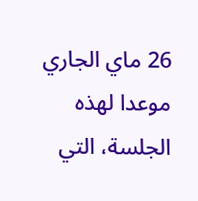26 ماي الجاري موعدا لهذه الجلسة، التي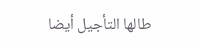طالها التأجيل أيضا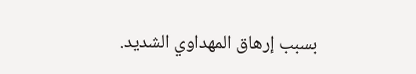بسبب إرهاق المهداوي الشديد.